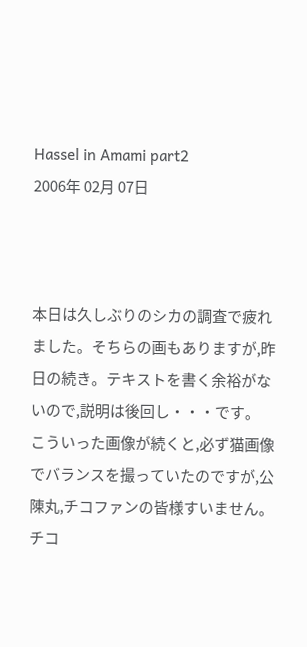Hassel in Amami part2
2006年 02月 07日



本日は久しぶりのシカの調査で疲れました。そちらの画もありますが,昨日の続き。テキストを書く余裕がないので,説明は後回し・・・です。
こういった画像が続くと,必ず猫画像でバランスを撮っていたのですが,公陳丸,チコファンの皆様すいません。チコ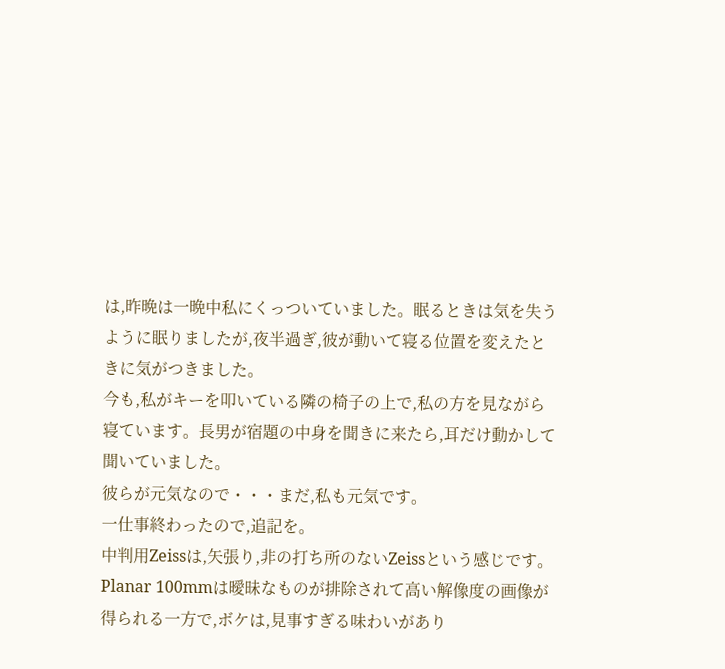は,昨晩は一晩中私にくっついていました。眠るときは気を失うように眠りましたが,夜半過ぎ,彼が動いて寝る位置を変えたときに気がつきました。
今も,私がキーを叩いている隣の椅子の上で,私の方を見ながら寝ています。長男が宿題の中身を聞きに来たら,耳だけ動かして聞いていました。
彼らが元気なので・・・まだ,私も元気です。
一仕事終わったので,追記を。
中判用Zeissは,矢張り,非の打ち所のないZeissという感じです。Planar 100mmは曖昧なものが排除されて高い解像度の画像が得られる一方で,ボケは,見事すぎる味わいがあり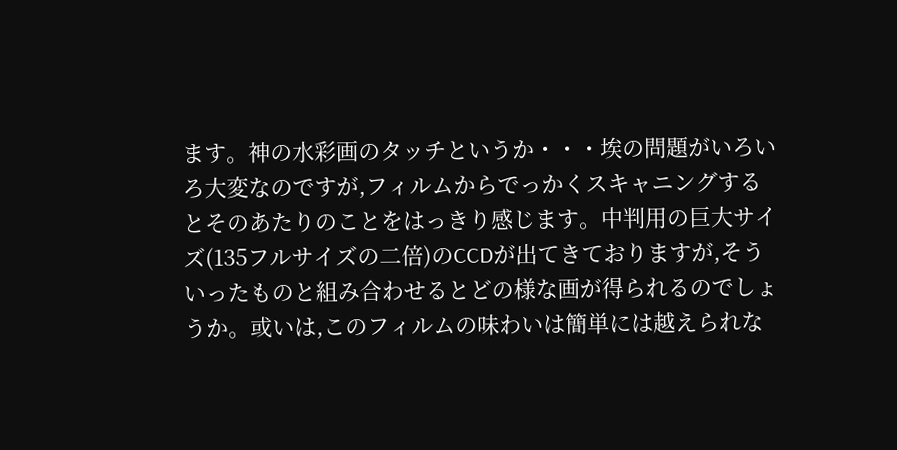ます。神の水彩画のタッチというか・・・埃の問題がいろいろ大変なのですが,フィルムからでっかくスキャニングするとそのあたりのことをはっきり感じます。中判用の巨大サイズ(135フルサイズの二倍)のCCDが出てきておりますが,そういったものと組み合わせるとどの様な画が得られるのでしょうか。或いは,このフィルムの味わいは簡単には越えられな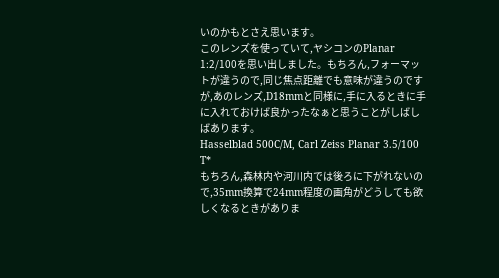いのかもとさえ思います。
このレンズを使っていて,ヤシコンのPlanar 1:2/100を思い出しました。もちろん,フォーマットが違うので,同じ焦点距離でも意味が違うのですが,あのレンズ,D18mmと同様に,手に入るときに手に入れておけば良かったなぁと思うことがしばしばあります。
Hasselblad 500C/M, Carl Zeiss Planar 3.5/100 T*
もちろん,森林内や河川内では後ろに下がれないので,35mm換算で24mm程度の画角がどうしても欲しくなるときがありま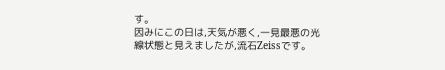す。
因みにこの日は,天気が悪く,一見最悪の光線状態と見えましたが,流石Zeissです。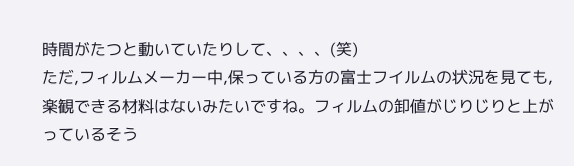時間がたつと動いていたりして、、、、(笑)
ただ,フィルムメーカー中,保っている方の富士フイルムの状況を見ても,楽観できる材料はないみたいですね。フィルムの卸値がじりじりと上がっているそう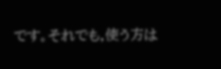です。それでも,使う方は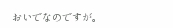おいでなのですが。